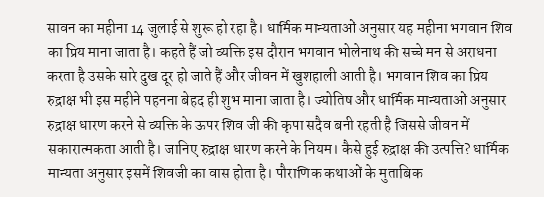सावन का महीना 14 जुलाई से शुरू हो रहा है। धार्मिक मान्यताओं अनुसार यह महीना भगवान शिव का प्रिय माना जाता है। कहते हैं जो व्यक्ति इस दौरान भगवान भोलेनाथ की सच्चे मन से अराधना करता है उसके सारे दुख दूर हो जाते हैं और जीवन में खुशहाली आती है। भगवान शिव का प्रिय रुद्राक्ष भी इस महीने पहनना बेहद ही शुभ माना जाता है। ज्योतिष और धार्मिक मान्यताओं अनुसार रुद्राक्ष धारण करने से व्यक्ति के ऊपर शिव जी की कृपा सदैव बनी रहती है जिससे जीवन में सकारात्मकता आती है। जानिए रुद्राक्ष धारण करने के नियम। कैसे हुई रुद्राक्ष की उत्पत्ति? धार्मिक मान्यता अनुसार इसमें शिवजी का वास होता है। पौराणिक कथाओं के मुताबिक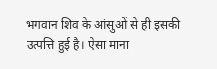भगवान शिव के आंसुओं से ही इसकी उत्पत्ति हुई है। ऐसा माना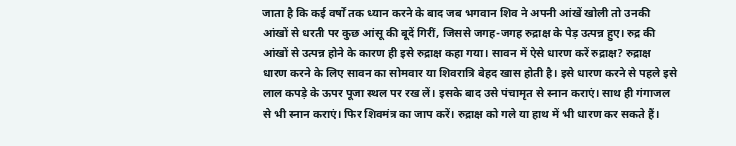जाता है कि कई वर्षों तक ध्यान करने के बाद जब भगवान शिव ने अपनी आंखें खोली तो उनकी आंखों से धरती पर कुछ आंसू की बूदें गिरीं, जिससे जगह-जगह रुद्राक्ष के पेड़ उत्पन्न हुए। रुद्र की आंखों से उत्पन्न होने के कारण ही इसे रुद्राक्ष कहा गया। सावन में ऐसे धारण करें रुद्राक्ष? रुद्राक्ष धारण करने के लिए सावन का सोमवार या शिवरात्रि बेहद खास होती है। इसे धारण करने से पहले इसे लाल कपड़े के ऊपर पूजा स्थल पर रख लें। इसके बाद उसे पंचामृत से स्नान कराएं। साथ ही गंगाजल से भी स्नान कराएं। फिर शिवमंत्र का जाप करें। रुद्राक्ष को गले या हाथ में भी धारण कर सकते हैं।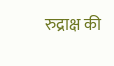रुद्राक्ष की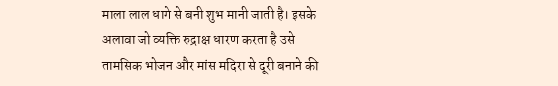माला लाल धागे से बनी शुभ मानी जाती है। इसके अलावा जो व्यक्ति रुद्राक्ष धारण करता है उसे तामसिक भोजन और मांस मदिरा से दूरी बनाने की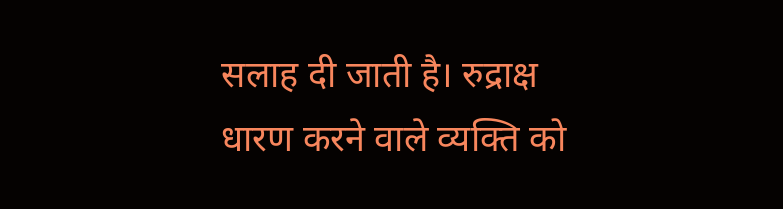सलाह दी जाती है। रुद्राक्ष धारण करने वाले व्यक्ति को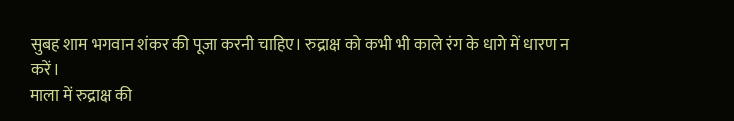सुबह शाम भगवान शंकर की पूजा करनी चाहिए। रुद्राक्ष को कभी भी काले रंग के धागे में धारण न करें।
माला में रुद्राक्ष की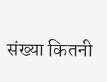संख्या कितनी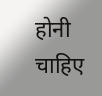होनी चाहिए